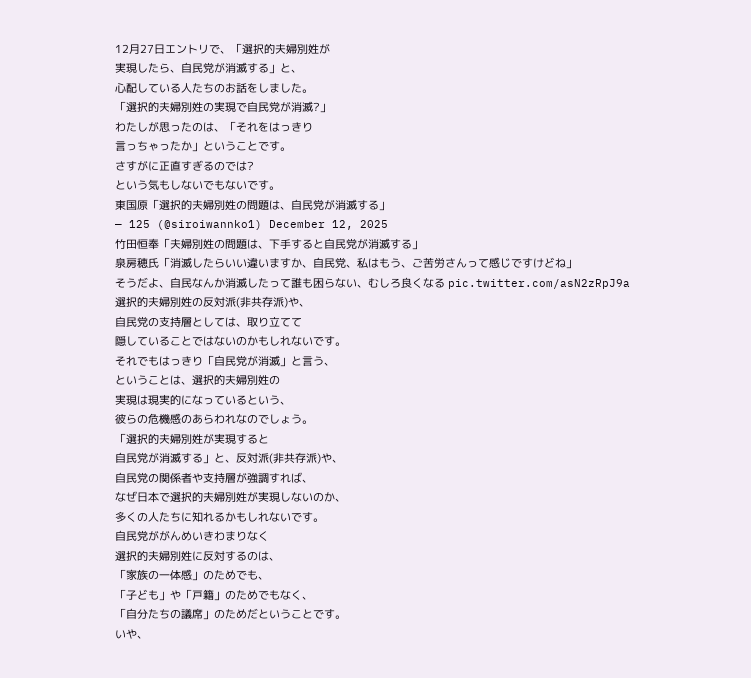12月27日エントリで、「選択的夫婦別姓が
実現したら、自民党が消滅する」と、
心配している人たちのお話をしました。
「選択的夫婦別姓の実現で自民党が消滅?」
わたしが思ったのは、「それをはっきり
言っちゃったか」ということです。
さすがに正直すぎるのでは?
という気もしないでもないです。
東国原「選択的夫婦別姓の問題は、自民党が消滅する」
— 125 (@siroiwannko1) December 12, 2025
竹田恒奉「夫婦別姓の問題は、下手すると自民党が消滅する」
泉房穂氏「消滅したらいい違いますか、自民党、私はもう、ご苦労さんって感じですけどね」
そうだよ、自民なんか消滅したって誰も困らない、むしろ良くなる pic.twitter.com/asN2zRpJ9a
選択的夫婦別姓の反対派(非共存派)や、
自民党の支持層としては、取り立てて
隠していることではないのかもしれないです。
それでもはっきり「自民党が消滅」と言う、
ということは、選択的夫婦別姓の
実現は現実的になっているという、
彼らの危機感のあらわれなのでしょう。
「選択的夫婦別姓が実現すると
自民党が消滅する」と、反対派(非共存派)や、
自民党の関係者や支持層が強調すれば、
なぜ日本で選択的夫婦別姓が実現しないのか、
多くの人たちに知れるかもしれないです。
自民党ががんめいきわまりなく
選択的夫婦別姓に反対するのは、
「家族の一体感」のためでも、
「子ども」や「戸籍」のためでもなく、
「自分たちの議席」のためだということです。
いや、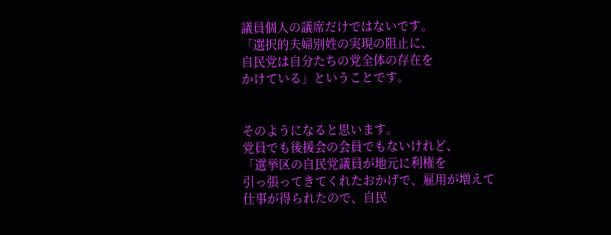議員個人の議席だけではないです。
「選択的夫婦別姓の実現の阻止に、
自民党は自分たちの党全体の存在を
かけている」ということです。


そのようになると思います。
党員でも後援会の会員でもないけれど、
「選挙区の自民党議員が地元に利権を
引っ張ってきてくれたおかげで、雇用が増えて
仕事が得られたので、自民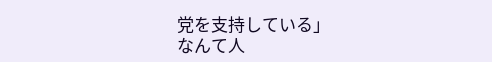党を支持している」
なんて人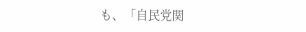も、「自民党関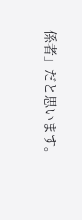係者」だと思います。